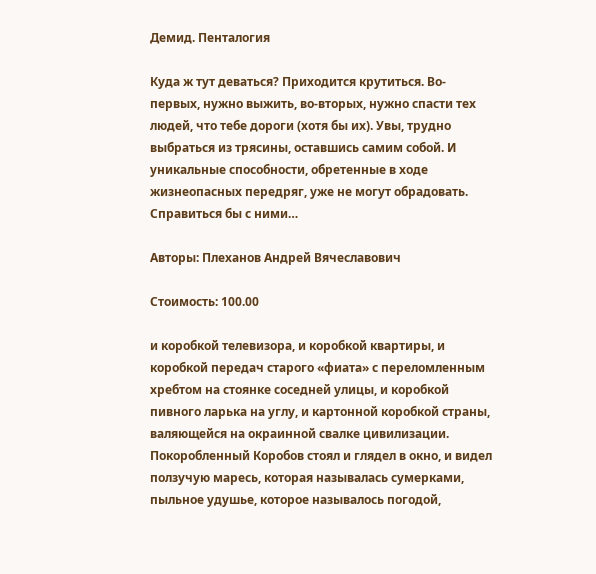Демид. Пенталогия

Куда ж тут деваться? Приходится крутиться. Во-первых, нужно выжить, во-вторых, нужно спасти тех людей, что тебе дороги (хотя бы их). Увы, трудно выбраться из трясины, оставшись самим собой. И уникальные способности, обретенные в ходе жизнеопасных передряг, уже не могут обрадовать. Справиться бы с ними…

Авторы: Плеханов Андрей Вячеславович

Стоимость: 100.00

и коробкой телевизора, и коробкой квартиры, и коробкой передач старого «фиата» с переломленным хребтом на стоянке соседней улицы, и коробкой пивного ларька на углу, и картонной коробкой страны, валяющейся на окраинной свалке цивилизации. Покоробленный Коробов стоял и глядел в окно, и видел ползучую маресь, которая называлась сумерками, пыльное удушье, которое называлось погодой,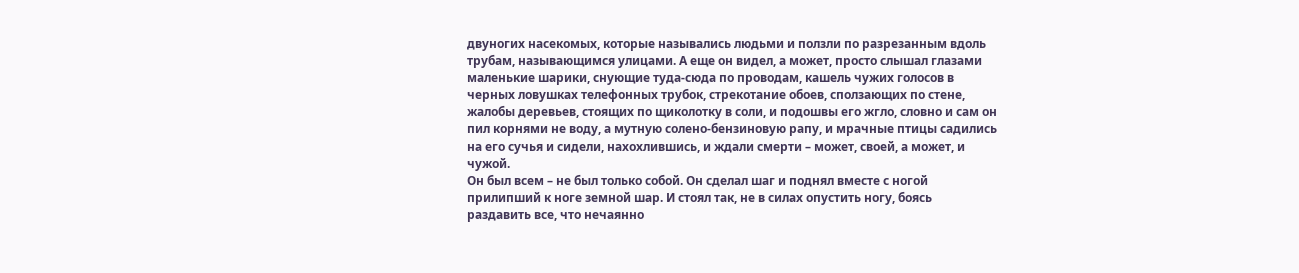двуногих насекомых, которые назывались людьми и ползли по разрезанным вдоль трубам, называющимся улицами. А еще он видел, а может, просто слышал глазами маленькие шарики, снующие туда-сюда по проводам, кашель чужих голосов в черных ловушках телефонных трубок, стрекотание обоев, сползающих по стене, жалобы деревьев, стоящих по щиколотку в соли, и подошвы его жгло, словно и сам он пил корнями не воду, а мутную солено-бензиновую рапу, и мрачные птицы садились на его сучья и сидели, нахохлившись, и ждали смерти – может, своей, а может, и чужой.
Он был всем – не был только собой. Он сделал шаг и поднял вместе с ногой прилипший к ноге земной шар. И стоял так, не в силах опустить ногу, боясь раздавить все, что нечаянно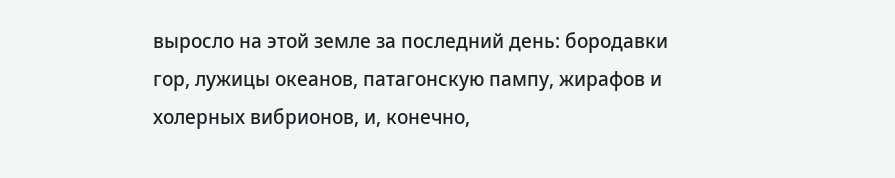выросло на этой земле за последний день: бородавки гор, лужицы океанов, патагонскую пампу, жирафов и холерных вибрионов, и, конечно,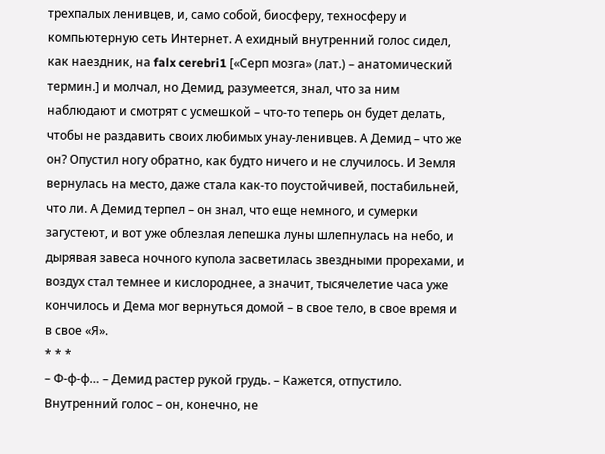трехпалых ленивцев, и, само собой, биосферу, техносферу и компьютерную сеть Интернет. А ехидный внутренний голос сидел, как наездник, на falx cerebri1 [«Серп мозга» (лат.) – анатомический термин.] и молчал, но Демид, разумеется, знал, что за ним наблюдают и смотрят с усмешкой – что-то теперь он будет делать, чтобы не раздавить своих любимых унау-ленивцев. А Демид – что же он? Опустил ногу обратно, как будто ничего и не случилось. И Земля вернулась на место, даже стала как-то поустойчивей, постабильней, что ли. А Демид терпел – он знал, что еще немного, и сумерки загустеют, и вот уже облезлая лепешка луны шлепнулась на небо, и дырявая завеса ночного купола засветилась звездными прорехами, и воздух стал темнее и кислороднее, а значит, тысячелетие часа уже кончилось и Дема мог вернуться домой – в свое тело, в свое время и в свое «Я».
* * *
– Ф-ф-ф… – Демид растер рукой грудь. – Кажется, отпустило.
Внутренний голос – он, конечно, не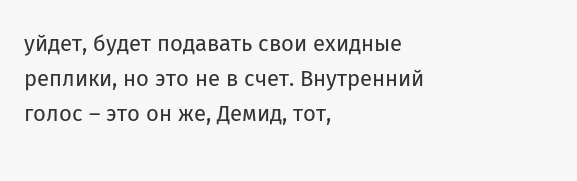уйдет, будет подавать свои ехидные реплики, но это не в счет. Внутренний голос – это он же, Демид, тот,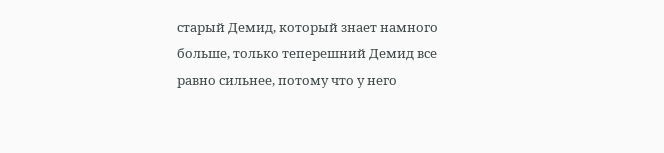старый Демид, который знает намного больше, только теперешний Демид все равно сильнее, потому что у него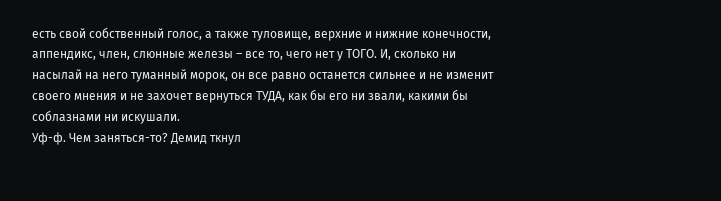есть свой собственный голос, а также туловище, верхние и нижние конечности, аппендикс, член, слюнные железы – все то, чего нет у ТОГО. И, сколько ни насылай на него туманный морок, он все равно останется сильнее и не изменит своего мнения и не захочет вернуться ТУДА, как бы его ни звали, какими бы соблазнами ни искушали.
Уф-ф. Чем заняться-то? Демид ткнул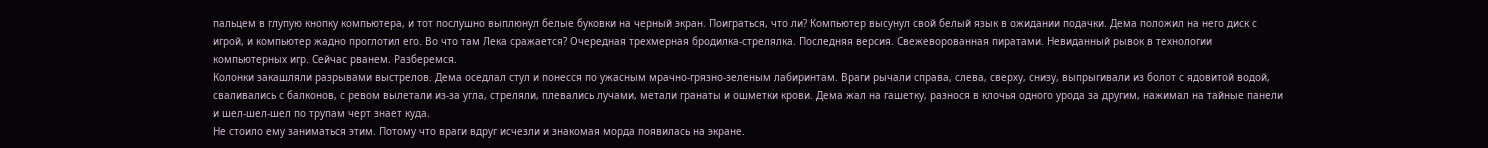пальцем в глупую кнопку компьютера, и тот послушно выплюнул белые буковки на черный экран. Поиграться, что ли? Компьютер высунул свой белый язык в ожидании подачки. Дема положил на него диск с игрой, и компьютер жадно проглотил его. Во что там Лека сражается? Очередная трехмерная бродилка-стрелялка. Последняя версия. Свежеворованная пиратами. Невиданный рывок в технологии компьютерных игр. Сейчас рванем. Разберемся.
Колонки закашляли разрывами выстрелов. Дема оседлал стул и понесся по ужасным мрачно-грязно-зеленым лабиринтам. Враги рычали справа, слева, сверху, снизу, выпрыгивали из болот с ядовитой водой, сваливались с балконов, с ревом вылетали из-за угла, стреляли, плевались лучами, метали гранаты и ошметки крови. Дема жал на гашетку, разнося в клочья одного урода за другим, нажимал на тайные панели и шел-шел-шел по трупам черт знает куда.
Не стоило ему заниматься этим. Потому что враги вдруг исчезли и знакомая морда появилась на экране.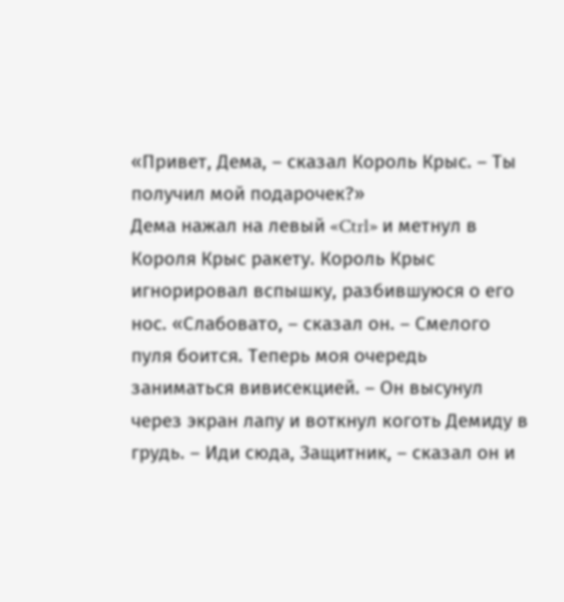«Привет, Дема, – сказал Король Крыс. – Ты получил мой подарочек?»
Дема нажал на левый «Ctrl» и метнул в Короля Крыс ракету. Король Крыс игнорировал вспышку, разбившуюся о его нос. «Слабовато, – сказал он. – Смелого пуля боится. Теперь моя очередь заниматься вивисекцией. – Он высунул через экран лапу и воткнул коготь Демиду в грудь. – Иди сюда, Защитник, – сказал он и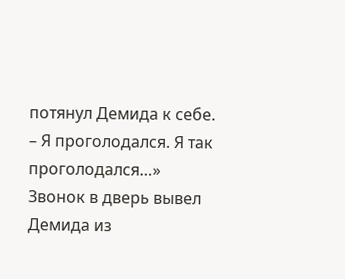потянул Демида к себе. – Я проголодался. Я так проголодался…»
Звонок в дверь вывел Демида из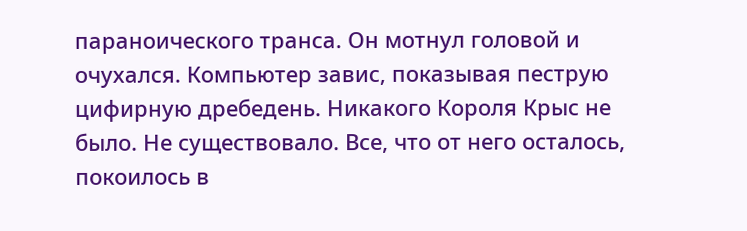параноического транса. Он мотнул головой и очухался. Компьютер завис, показывая пеструю цифирную дребедень. Никакого Короля Крыс не было. Не существовало. Все, что от него осталось, покоилось в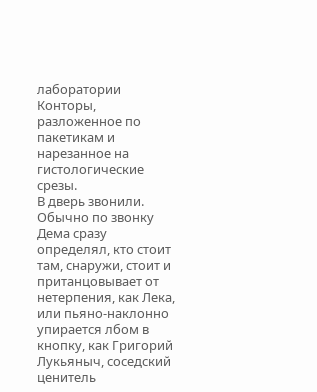лаборатории Конторы, разложенное по пакетикам и нарезанное на гистологические срезы.
В дверь звонили. Обычно по звонку Дема сразу определял, кто стоит там, снаружи, стоит и пританцовывает от нетерпения, как Лека, или пьяно-наклонно упирается лбом в кнопку, как Григорий Лукьяныч, соседский ценитель